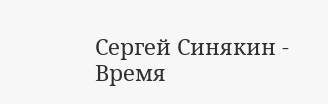Сергей Синякин - Время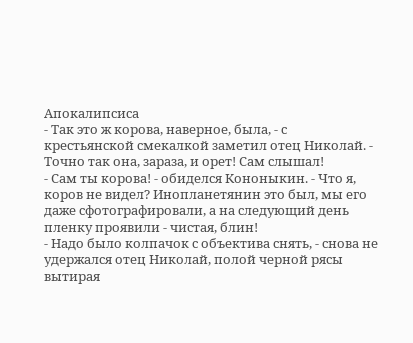Апокалипсиса
- Так это ж корова, наверное, была, - с крестьянской смекалкой заметил отец Николай. - Точно так она, зараза, и орет! Сам слышал!
- Сам ты корова! - обиделся Кононыкин. - Что я, коров не видел? Инопланетянин это был, мы его даже сфотографировали, а на следующий день пленку проявили - чистая, блин!
- Надо было колпачок с объектива снять, - снова не удержался отец Николай, полой черной рясы вытирая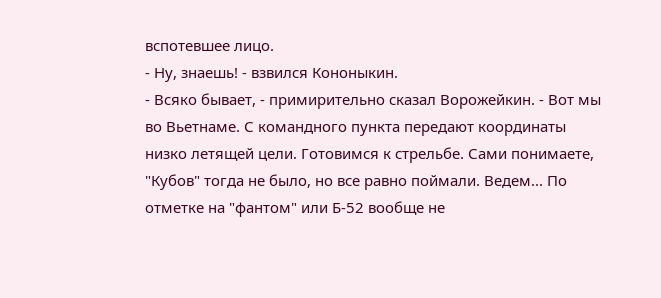вспотевшее лицо.
- Ну, знаешь! - взвился Кононыкин.
- Всяко бывает, - примирительно сказал Ворожейкин. - Вот мы во Вьетнаме. С командного пункта передают координаты низко летящей цели. Готовимся к стрельбе. Сами понимаете, "Кубов" тогда не было, но все равно поймали. Ведем... По отметке на "фантом" или Б-52 вообще не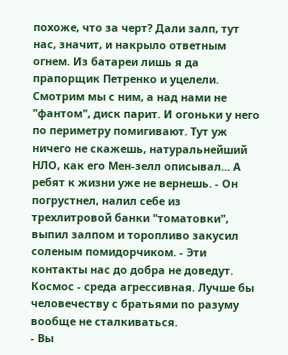похоже, что за черт? Дали залп, тут нас, значит, и накрыло ответным огнем. Из батареи лишь я да прапорщик Петренко и уцелели. Смотрим мы с ним, а над нами не "фантом", диск парит. И огоньки у него по периметру помигивают. Тут уж ничего не скажешь, натуральнейший НЛО, как его Мен-зелл описывал... А ребят к жизни уже не вернешь. - Он погрустнел, налил себе из трехлитровой банки "томатовки", выпил залпом и торопливо закусил соленым помидорчиком. - Эти контакты нас до добра не доведут. Космос - среда агрессивная. Лучше бы человечеству с братьями по разуму вообще не сталкиваться.
- Вы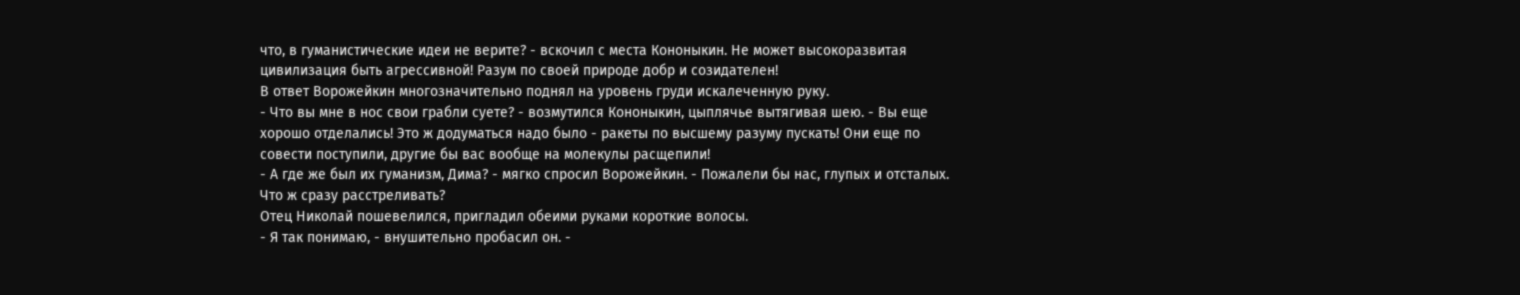что, в гуманистические идеи не верите? - вскочил с места Кононыкин. Не может высокоразвитая цивилизация быть агрессивной! Разум по своей природе добр и созидателен!
В ответ Ворожейкин многозначительно поднял на уровень груди искалеченную руку.
- Что вы мне в нос свои грабли суете? - возмутился Кононыкин, цыплячье вытягивая шею. - Вы еще хорошо отделались! Это ж додуматься надо было - ракеты по высшему разуму пускать! Они еще по совести поступили, другие бы вас вообще на молекулы расщепили!
- А где же был их гуманизм, Дима? - мягко спросил Ворожейкин. - Пожалели бы нас, глупых и отсталых. Что ж сразу расстреливать?
Отец Николай пошевелился, пригладил обеими руками короткие волосы.
- Я так понимаю, - внушительно пробасил он. -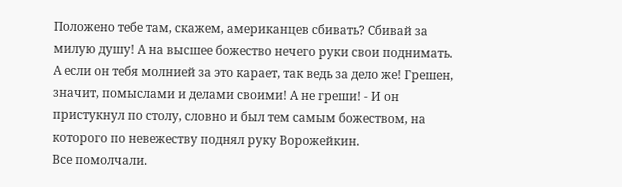Положено тебе там, скажем, американцев сбивать? Сбивай за милую душу! А на высшее божество нечего руки свои поднимать. А если он тебя молнией за это карает, так ведь за дело же! Грешен, значит, помыслами и делами своими! А не греши! - И он пристукнул по столу, словно и был тем самым божеством, на которого по невежеству поднял руку Ворожейкин.
Все помолчали.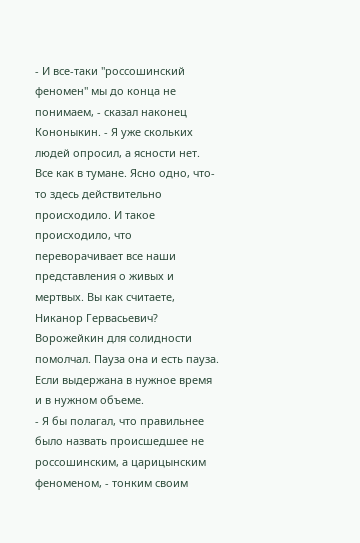- И все-таки "россошинский феномен" мы до конца не понимаем, - сказал наконец Кононыкин. - Я уже скольких людей опросил, а ясности нет. Все как в тумане. Ясно одно, что-то здесь действительно происходило. И такое происходило, что переворачивает все наши представления о живых и мертвых. Вы как считаете, Никанор Гервасьевич?
Ворожейкин для солидности помолчал. Пауза она и есть пауза. Если выдержана в нужное время и в нужном объеме.
- Я бы полагал, что правильнее было назвать происшедшее не россошинским, а царицынским феноменом, - тонким своим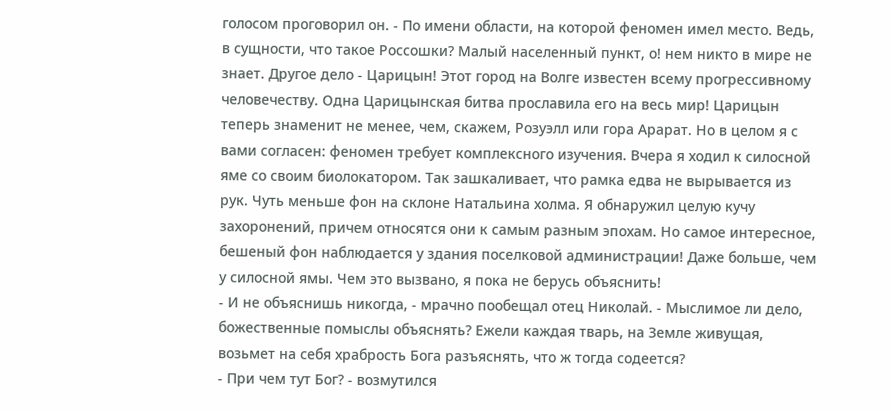голосом проговорил он. - По имени области, на которой феномен имел место. Ведь, в сущности, что такое Россошки? Малый населенный пункт, о! нем никто в мире не знает. Другое дело - Царицын! Этот город на Волге известен всему прогрессивному человечеству. Одна Царицынская битва прославила его на весь мир! Царицын теперь знаменит не менее, чем, скажем, Розуэлл или гора Арарат. Но в целом я с вами согласен: феномен требует комплексного изучения. Вчера я ходил к силосной яме со своим биолокатором. Так зашкаливает, что рамка едва не вырывается из рук. Чуть меньше фон на склоне Натальина холма. Я обнаружил целую кучу захоронений, причем относятся они к самым разным эпохам. Но самое интересное, бешеный фон наблюдается у здания поселковой администрации! Даже больше, чем у силосной ямы. Чем это вызвано, я пока не берусь объяснить!
- И не объяснишь никогда, - мрачно пообещал отец Николай. - Мыслимое ли дело, божественные помыслы объяснять? Ежели каждая тварь, на Земле живущая, возьмет на себя храбрость Бога разъяснять, что ж тогда содеется?
- При чем тут Бог? - возмутился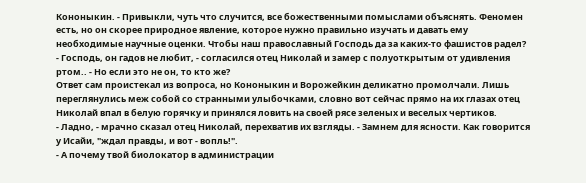Кононыкин. - Привыкли, чуть что случится, все божественными помыслами объяснять. Феномен есть, но он скорее природное явление, которое нужно правильно изучать и давать ему необходимые научные оценки. Чтобы наш православный Господь да за каких-то фашистов радел?
- Господь, он гадов не любит, - согласился отец Николай и замер с полуоткрытым от удивления ртом.. - Но если это не он, то кто же?
Ответ сам проистекал из вопроса, но Кононыкин и Ворожейкин деликатно промолчали. Лишь переглянулись меж собой со странными улыбочками, словно вот сейчас прямо на их глазах отец Николай впал в белую горячку и принялся ловить на своей рясе зеленых и веселых чертиков.
- Ладно, - мрачно сказал отец Николай, перехватив их взгляды. - Замнем для ясности. Как говорится у Исайи, "ждал правды, и вот - вопль!".
- А почему твой биолокатор в администрации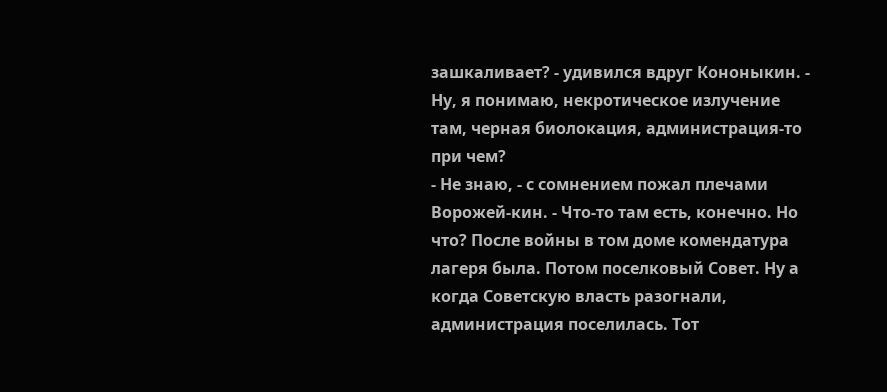зашкаливает? - удивился вдруг Кононыкин. - Ну, я понимаю, некротическое излучение там, черная биолокация, администрация-то при чем?
- Не знаю, - с сомнением пожал плечами Ворожей-кин. - Что-то там есть, конечно. Но что? После войны в том доме комендатура лагеря была. Потом поселковый Совет. Ну а когда Советскую власть разогнали, администрация поселилась. Тот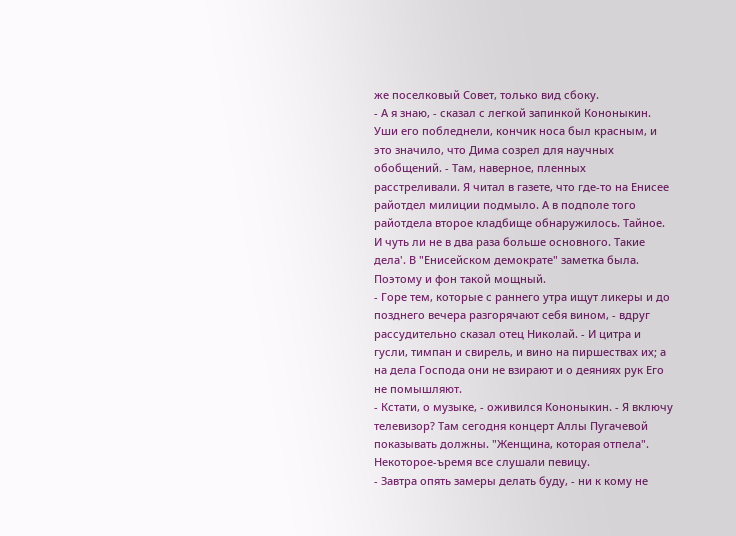же поселковый Совет, только вид сбоку.
- А я знаю, - сказал с легкой запинкой Кононыкин. Уши его побледнели, кончик носа был красным, и это значило, что Дима созрел для научных обобщений. - Там, наверное, пленных расстреливали. Я читал в газете, что где-то на Енисее райотдел милиции подмыло. А в подполе того райотдела второе кладбище обнаружилось. Тайное. И чуть ли не в два раза больше основного. Такие дела'. В "Енисейском демократе" заметка была. Поэтому и фон такой мощный.
- Горе тем, которые с раннего утра ищут ликеры и до позднего вечера разгорячают себя вином, - вдруг рассудительно сказал отец Николай. - И цитра и гусли, тимпан и свирель, и вино на пиршествах их; а на дела Господа они не взирают и о деяниях рук Его не помышляют.
- Кстати, о музыке, - оживился Кононыкин. - Я включу телевизор? Там сегодня концерт Аллы Пугачевой показывать должны. "Женщина, которая отпела".
Некоторое-ъремя все слушали певицу.
- Завтра опять замеры делать буду, - ни к кому не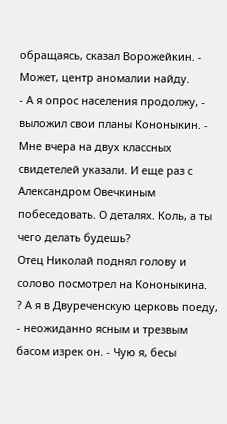обращаясь, сказал Ворожейкин. - Может, центр аномалии найду.
- А я опрос населения продолжу, - выложил свои планы Кононыкин. - Мне вчера на двух классных свидетелей указали. И еще раз с Александром Овечкиным побеседовать. О деталях. Коль, а ты чего делать будешь?
Отец Николай поднял голову и солово посмотрел на Кононыкина.
? А я в Двуреченскую церковь поеду, - неожиданно ясным и трезвым басом изрек он. - Чую я, бесы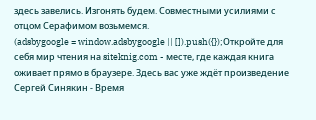здесь завелись. Изгонять будем. Совместными усилиями с отцом Серафимом возьмемся.
(adsbygoogle = window.adsbygoogle || []).push({});Откройте для себя мир чтения на siteknig.com - месте, где каждая книга оживает прямо в браузере. Здесь вас уже ждёт произведение Сергей Синякин - Время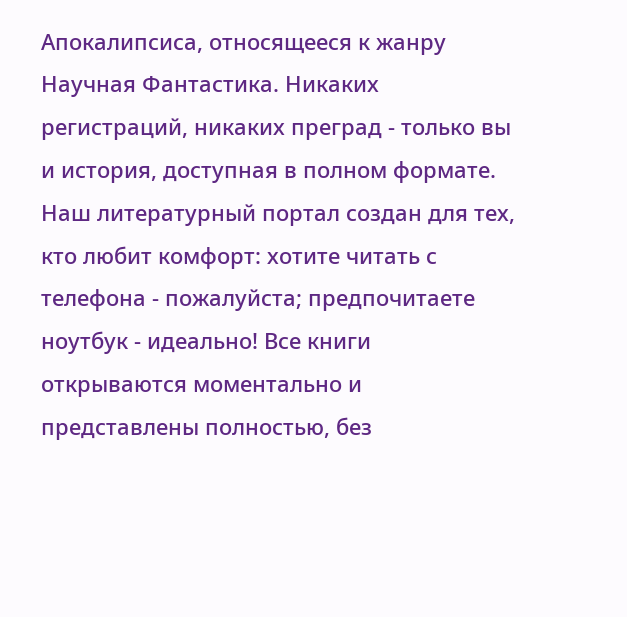Апокалипсиса, относящееся к жанру Научная Фантастика. Никаких регистраций, никаких преград - только вы и история, доступная в полном формате. Наш литературный портал создан для тех, кто любит комфорт: хотите читать с телефона - пожалуйста; предпочитаете ноутбук - идеально! Все книги открываются моментально и представлены полностью, без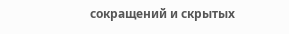сокращений и скрытых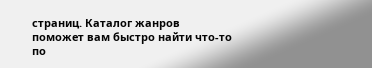страниц. Каталог жанров поможет вам быстро найти что-то по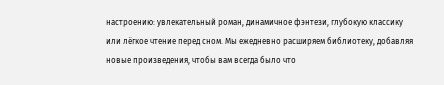настроению: увлекательный роман, динамичное фэнтези, глубокую классику или лёгкое чтение перед сном. Мы ежедневно расширяем библиотеку, добавляя новые произведения, чтобы вам всегда было что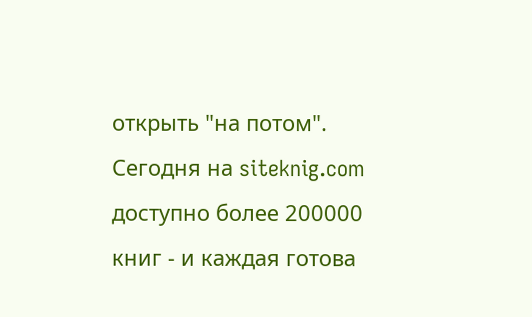открыть "на потом". Сегодня на siteknig.com доступно более 200000 книг - и каждая готова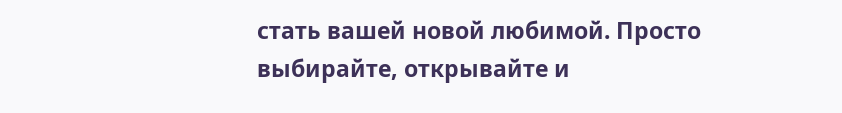стать вашей новой любимой. Просто выбирайте, открывайте и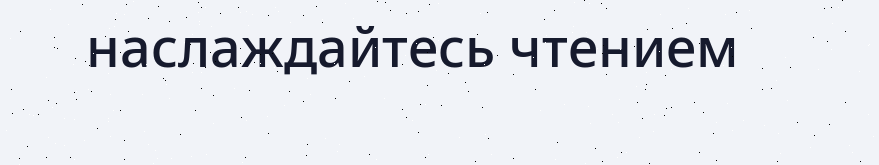наслаждайтесь чтением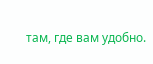там, где вам удобно.